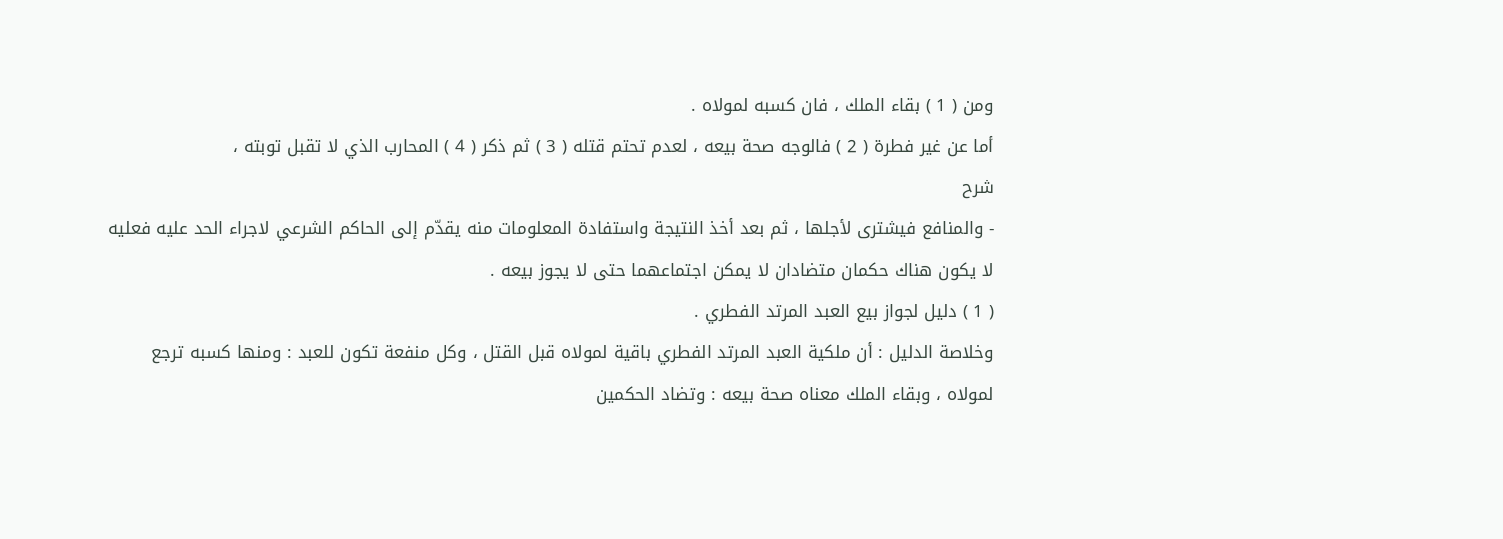ومن ( 1 ) بقاء الملك ، فان كسبه لمولاه .
أما عن غير فطرة ( 2 ) فالوجه صحة بيعه ، لعدم تحتم قتله ( 3 ) ثم ذكر ( 4 ) المحارب الذي لا تقبل توبته ،
شرح
- والمنافع فيشترى لأجلها ، ثم بعد أخذ النتيجة واستفادة المعلومات منه يقدّم إلى الحاكم الشرعي لاجراء الحد عليه فعليه لا يكون هناك حكمان متضادان لا يمكن اجتماعهما حتى لا يجوز بيعه .
( 1 ) دليل لجواز بيع العبد المرتد الفطري .
وخلاصة الدليل : أن ملكية العبد المرتد الفطري باقية لمولاه قبل القتل ، وكل منفعة تكون للعبد : ومنها كسبه ترجع لمولاه ، وبقاء الملك معناه صحة بيعه : وتضاد الحكمين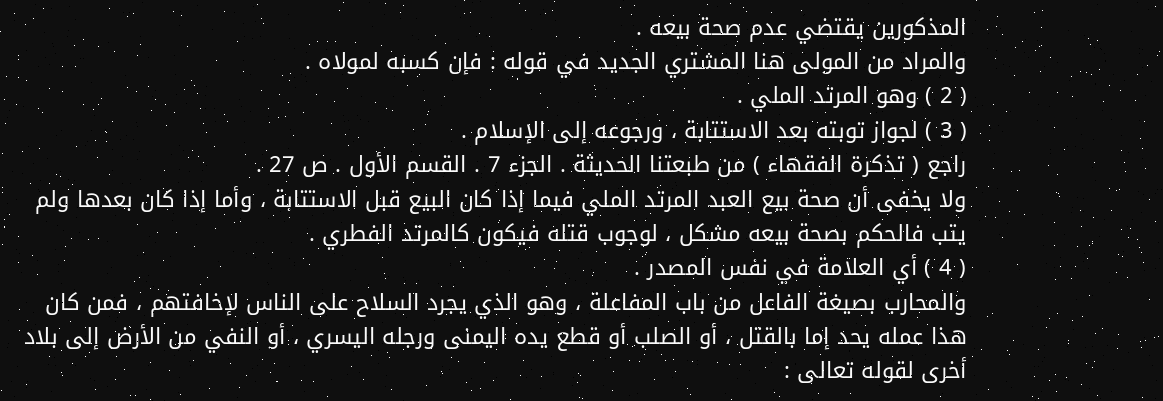المذكورين يقتضي عدم صحة بيعه .
والمراد من المولى هنا المشتري الجديد في قوله : فإن كسبه لمولاه .
( 2 ) وهو المرتد الملي .
( 3 ) لجواز توبته بعد الاستتابة ، ورجوعه إلى الإسلام .
راجع ( تذكرة الفقهاء ) من طبعتنا الحديثة . الجزء 7 . القسم الأول . ص 27 .
ولا يخفى أن صحة بيع العبد المرتد الملي فيما إذا كان البيع قبل الاستتابة ، وأما إذا كان بعدها ولم يتب فالحكم بصحة بيعه مشكل ، لوجوب قتله فيكون كالمرتد الفطري .
( 4 ) أي العلامة في نفس المصدر .
والمحارب بصيغة الفاعل من باب المفاعلة ، وهو الذي يجرد السلاح على الناس لإخافتهم ، فمن كان هذا عمله يحد إما بالقتل ، أو الصلب أو قطع يده اليمنى ورجله اليسري ، أو النفي من الأرض إلى بلاد أخرى لقوله تعالى :